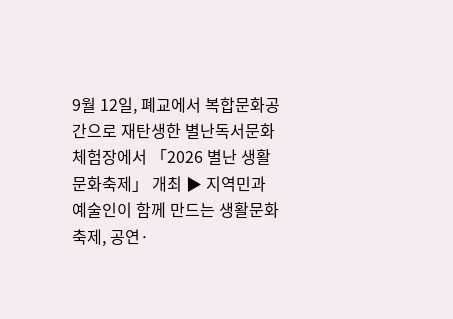9월 12일, 폐교에서 복합문화공간으로 재탄생한 별난독서문화체험장에서 「2026 별난 생활문화축제」 개최 ▶ 지역민과 예술인이 함께 만드는 생활문화축제, 공연·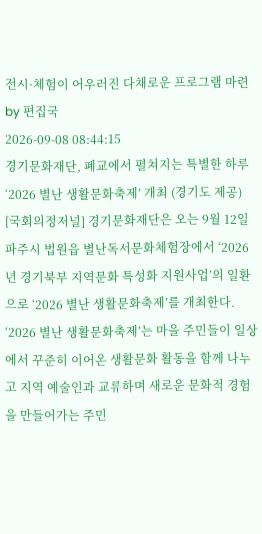전시·체험이 어우러진 다채로운 프로그램 마련
by 편집국
2026-09-08 08:44:15
경기문화재단, 폐교에서 펼쳐지는 특별한 하루 ‘2026 별난 생활문화축제’ 개최 (경기도 제공)
[국회의정저널] 경기문화재단은 오는 9월 12일 파주시 법원읍 별난독서문화체험장에서 ‘2026년 경기북부 지역문화 특성화 지원사업’의 일환으로 ‘2026 별난 생활문화축제’를 개최한다.
‘2026 별난 생활문화축제’는 마을 주민들이 일상에서 꾸준히 이어온 생활문화 활동을 함께 나누고 지역 예술인과 교류하며 새로운 문화적 경험을 만들어가는 주민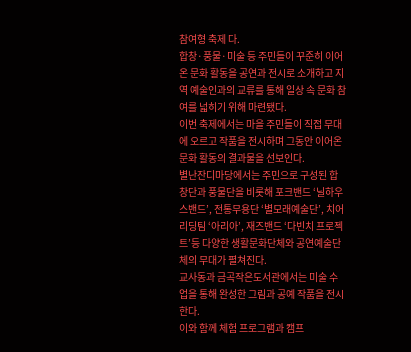참여형 축제 다.
합창·풍물·미술 등 주민들이 꾸준히 이어온 문화 활동을 공연과 전시로 소개하고 지역 예술인과의 교류를 통해 일상 속 문화 참여를 넓히기 위해 마련됐다.
이번 축제에서는 마을 주민들이 직접 무대에 오르고 작품을 전시하며 그동안 이어온 문화 활동의 결과물을 선보인다.
별난잔디마당에서는 주민으로 구성된 합창단과 풍물단을 비롯해 포크밴드 ‘닐하우스밴드’, 전통무용단 ‘별모래예술단’, 치어리딩팀 ‘아리아’, 재즈밴드 ‘다빈치 프로젝트’등 다양한 생활문화단체와 공연예술단체의 무대가 펼쳐진다.
교사동과 금곡작은도서관에서는 미술 수업을 통해 완성한 그림과 공예 작품을 전시한다.
이와 함께 체험 프로그램과 캠프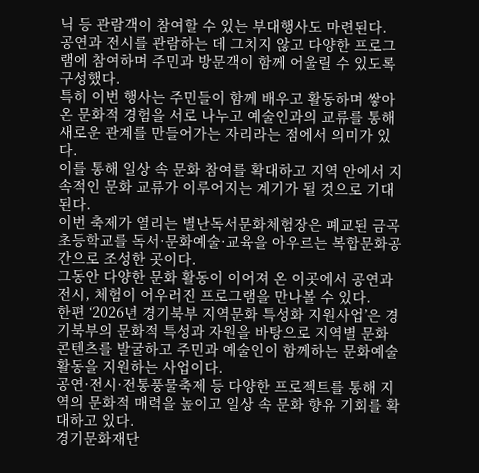닉 등 관람객이 참여할 수 있는 부대행사도 마련된다.
공연과 전시를 관람하는 데 그치지 않고 다양한 프로그램에 참여하며 주민과 방문객이 함께 어울릴 수 있도록 구성했다.
특히 이번 행사는 주민들이 함께 배우고 활동하며 쌓아온 문화적 경험을 서로 나누고 예술인과의 교류를 통해 새로운 관계를 만들어가는 자리라는 점에서 의미가 있다.
이를 통해 일상 속 문화 참여를 확대하고 지역 안에서 지속적인 문화 교류가 이루어지는 계기가 될 것으로 기대된다.
이번 축제가 열리는 별난독서문화체험장은 폐교된 금곡초등학교를 독서·문화예술·교육을 아우르는 복합문화공간으로 조성한 곳이다.
그동안 다양한 문화 활동이 이어져 온 이곳에서 공연과 전시, 체험이 어우러진 프로그램을 만나볼 수 있다.
한편 ‘2026년 경기북부 지역문화 특성화 지원사업’은 경기북부의 문화적 특성과 자원을 바탕으로 지역별 문화 콘텐츠를 발굴하고 주민과 예술인이 함께하는 문화예술 활동을 지원하는 사업이다.
공연·전시·전통풍물축제 등 다양한 프로젝트를 통해 지역의 문화적 매력을 높이고 일상 속 문화 향유 기회를 확대하고 있다.
경기문화재단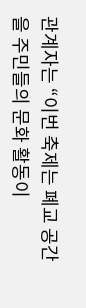관계자는 “이번 축제는 폐교 공간을 주민들의 문화 활동이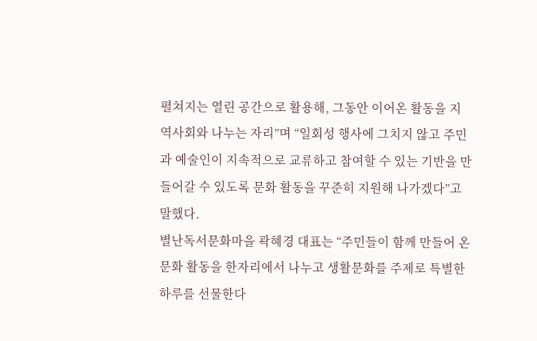펼쳐지는 열린 공간으로 활용해, 그동안 이어온 활동을 지역사회와 나누는 자리”며 “일회성 행사에 그치지 않고 주민과 예술인이 지속적으로 교류하고 참여할 수 있는 기반을 만들어갈 수 있도록 문화 활동을 꾸준히 지원해 나가겠다”고 말했다.
별난독서문화마을 곽혜경 대표는 “주민들이 함께 만들어 온 문화 활동을 한자리에서 나누고 생활문화를 주제로 특별한 하루를 선물한다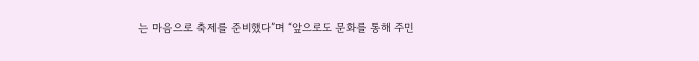는 마음으로 축제를 준비했다”며 “앞으로도 문화를 통해 주민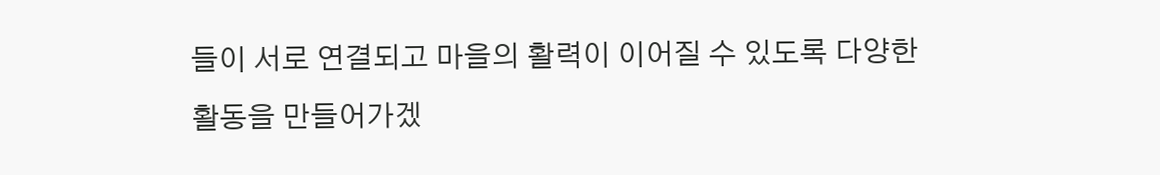들이 서로 연결되고 마을의 활력이 이어질 수 있도록 다양한 활동을 만들어가겠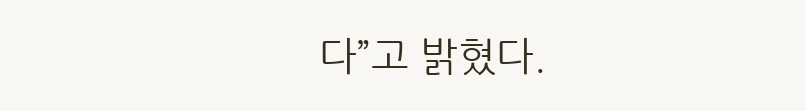다”고 밝혔다.